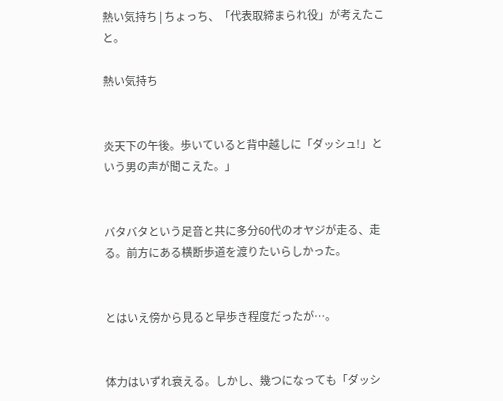熱い気持ち | ちょっち、「代表取締まられ役」が考えたこと。

熱い気持ち


炎天下の午後。歩いていると背中越しに「ダッシュ!」という男の声が聞こえた。」


バタバタという足音と共に多分60代のオヤジが走る、走る。前方にある横断歩道を渡りたいらしかった。


とはいえ傍から見ると早歩き程度だったが…。


体力はいずれ衰える。しかし、幾つになっても「ダッシ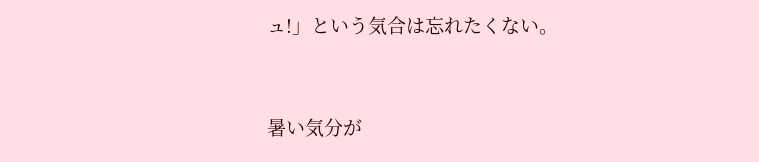ュ!」という気合は忘れたくない。


暑い気分が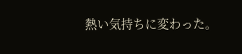熱い気持ちに変わった。